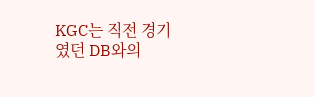KGC는 직전 경기였던 DB와의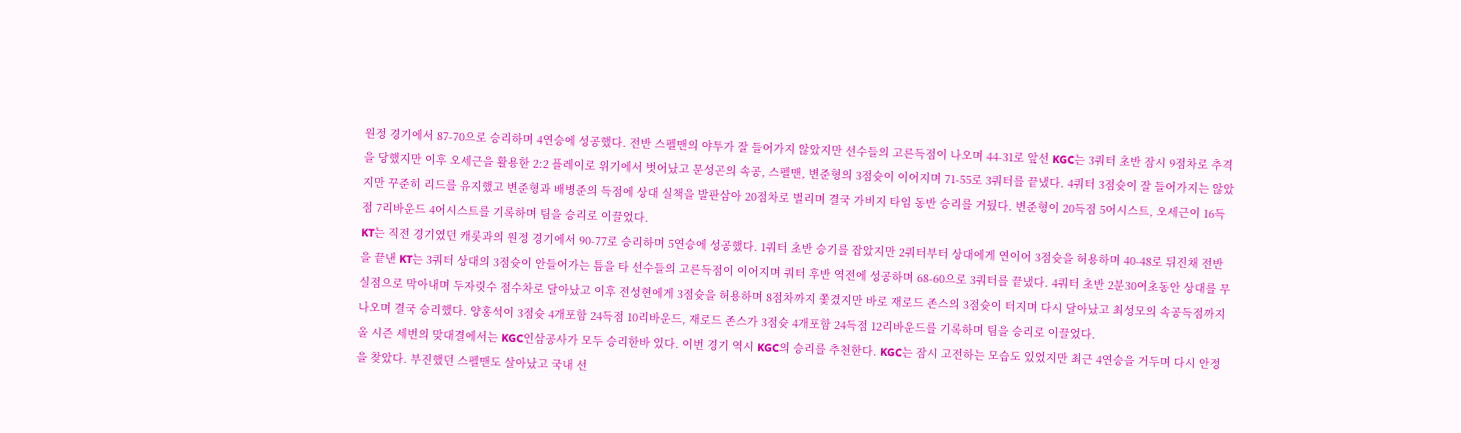원정 경기에서 87-70으로 승리하며 4연승에 성공했다. 전반 스펠맨의 야투가 잘 들어가지 않았지만 선수들의 고른득점이 나오며 44-31로 앞선 KGC는 3쿼터 초반 잠시 9점차로 추격을 당했지만 이후 오세근을 활용한 2:2 플레이로 위기에서 벗어났고 문성곤의 속공, 스펠맨, 변준형의 3점슛이 이어지며 71-55로 3쿼터를 끝냈다. 4쿼터 3점슛이 잘 들어가지는 않았지만 꾸준히 리드를 유지했고 변준형과 배병준의 득점에 상대 실책을 발판삼아 20점차로 벌리며 결국 가비지 타임 동반 승리를 거뒀다. 변준형이 20득점 5어시스트, 오세근이 16득점 7리바운드 4어시스트를 기록하며 팀을 승리로 이끌었다.
KT는 직전 경기였던 캐롯과의 원정 경기에서 90-77로 승리하며 5연승에 성공했다. 1쿼터 초반 승기를 잡았지만 2쿼터부터 상대에게 연이어 3점슛을 허용하며 40-48로 뒤진채 전반을 끝낸 KT는 3쿼터 상대의 3점슛이 안들어가는 틈을 타 선수들의 고른득점이 이어지며 쿼터 후반 역전에 성공하며 68-60으로 3쿼터를 끝냈다. 4쿼터 초반 2분30여초동안 상대를 무실점으로 막아내며 두자릿수 점수차로 달아났고 이후 전성현에게 3점슛을 허용하며 8점차까지 쫓겼지만 바로 재로드 존스의 3점슛이 터지며 다시 달아났고 최성모의 속공득점까지 나오며 결국 승리했다. 양홍석이 3점슛 4개포함 24득점 10리바운드, 재로드 존스가 3점슛 4개포함 24득점 12리바운드를 기록하며 팀을 승리로 이끌었다.
올 시즌 세번의 맞대결에서는 KGC인삼공사가 모두 승리한바 있다. 이번 경기 역시 KGC의 승리를 추천한다. KGC는 잠시 고전하는 모습도 있었지만 최근 4연승을 거두며 다시 안정을 찾았다. 부진했던 스펠맨도 살아났고 국내 선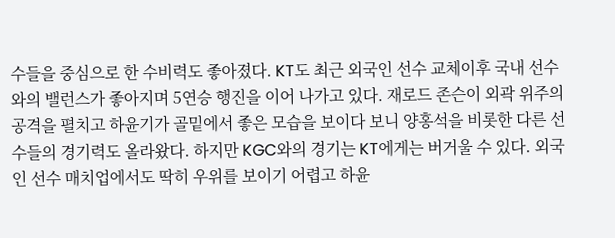수들을 중심으로 한 수비력도 좋아졌다. KT도 최근 외국인 선수 교체이후 국내 선수와의 밸런스가 좋아지며 5연승 행진을 이어 나가고 있다. 재로드 존슨이 외곽 위주의 공격을 펼치고 하윤기가 골밑에서 좋은 모습을 보이다 보니 양홍석을 비롯한 다른 선수들의 경기력도 올라왔다. 하지만 KGC와의 경기는 KT에게는 버거울 수 있다. 외국인 선수 매치업에서도 딱히 우위를 보이기 어렵고 하윤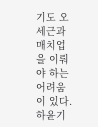기도 오세근과 매치업을 이뤄야 하는 어려움이 있다. 하윤기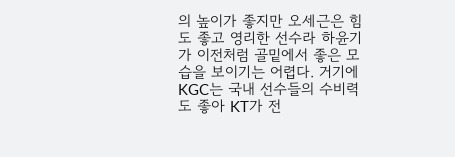의 높이가 좋지만 오세근은 힘도 좋고 영리한 선수라 하윤기가 이전처럼 골밑에서 좋은 모습을 보이기는 어렵다. 거기에 KGC는 국내 선수들의 수비력도 좋아 KT가 전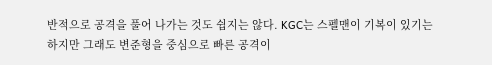반적으로 공격을 풀어 나가는 것도 쉽지는 않다. KGC는 스펠맨이 기복이 있기는 하지만 그래도 변준형을 중심으로 빠른 공격이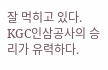잘 먹히고 있다. KGC인삼공사의 승리가 유력하다.